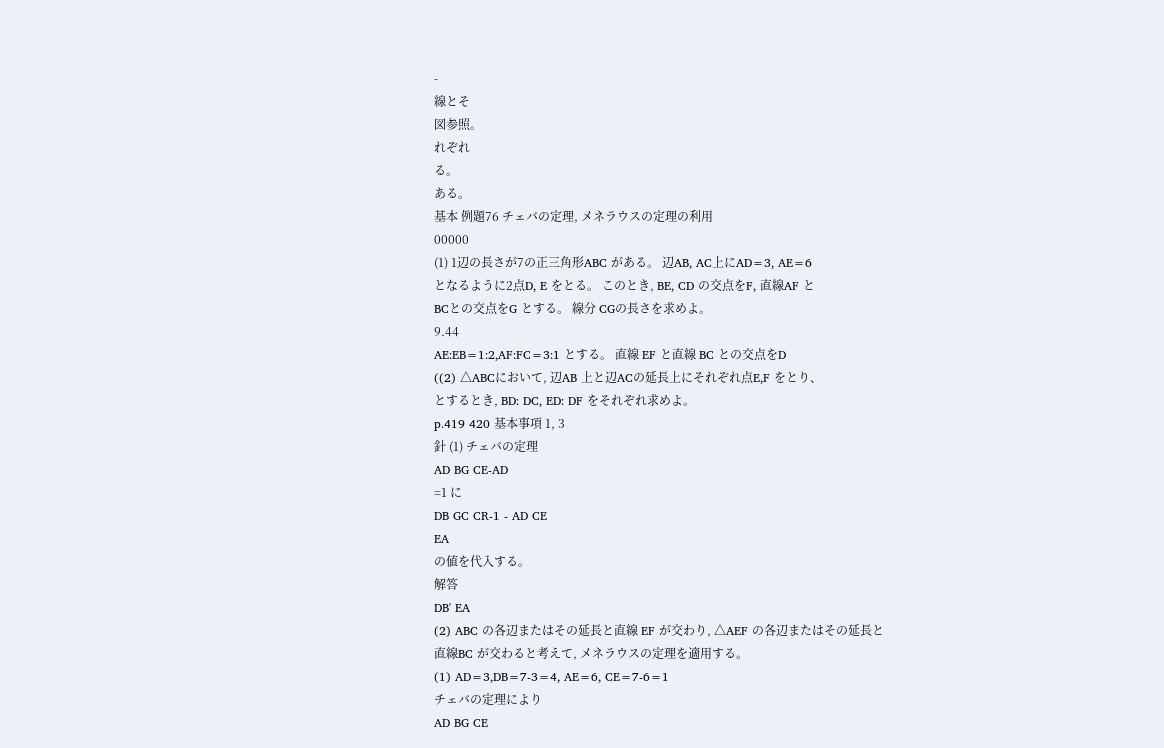-
線とそ
図参照。
れぞれ
る。
ある。
基本 例題76 チェバの定理, メネラウスの定理の利用
00000
(1) 1辺の長さが7の正三角形ABC がある。 辺AB, AC上にAD=3, AE=6
となるように2点D, E をとる。 このとき, BE, CD の交点をF, 直線AF と
BCとの交点をG とする。 線分 CGの長さを求めよ。
9.44
AE:EB=1:2,AF:FC=3:1 とする。 直線 EF と直線 BC との交点をD
((2) △ABCにおいて, 辺AB 上と辺ACの延長上にそれぞれ点E,F をとり、
とするとき, BD: DC, ED: DF をそれぞれ求めよ。
p.419 420 基本事項 1, 3
針 (1) チェバの定理
AD BG CE-AD
=1 に
DB GC CR-1 - AD CE
EA
の値を代入する。
解答
DB' EA
(2) ABC の各辺またはその延長と直線 EF が交わり, △AEF の各辺またはその延長と
直線BC が交わると考えて, メネラウスの定理を適用する。
(1) AD=3,DB=7-3=4, AE=6, CE=7-6=1
チェバの定理により
AD BG CE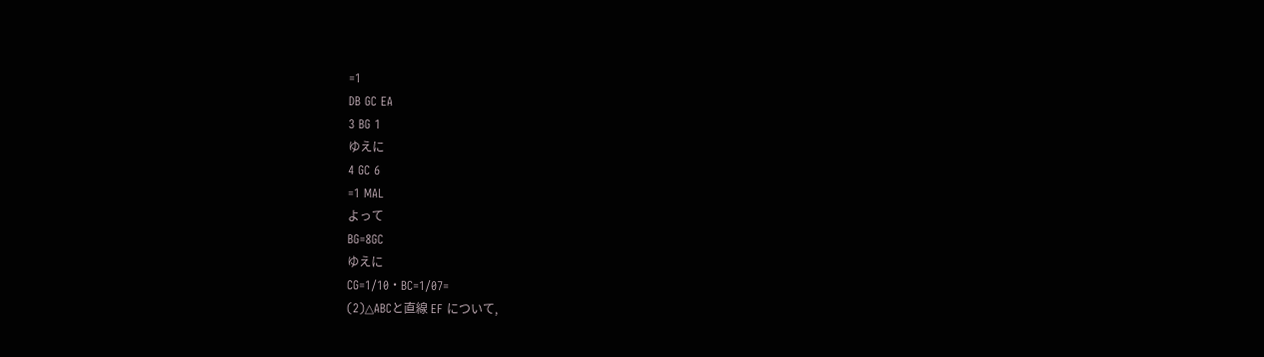=1
DB GC EA
3 BG 1
ゆえに
4 GC 6
=1 MAL
よって
BG=8GC
ゆえに
CG=1/10・BC=1/07=
(2)△ABCと直線 EF について,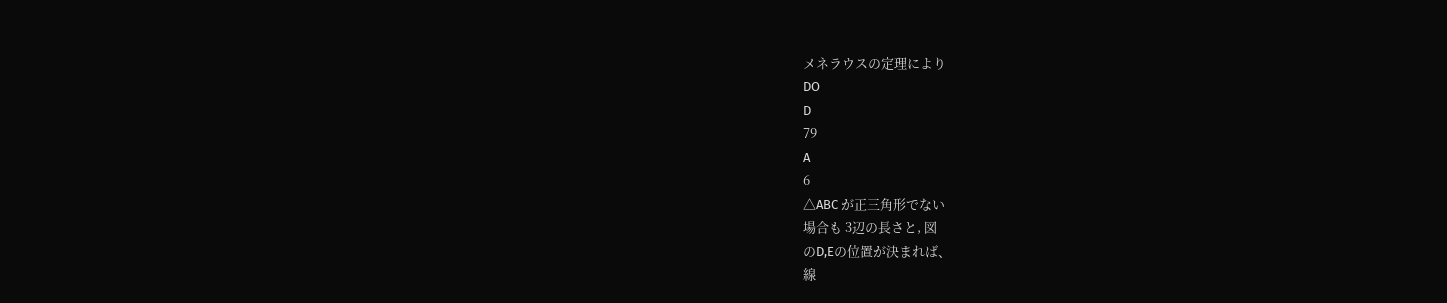メネラウスの定理により
DO
D
79
A
6
△ABC が正三角形でない
場合も 3辺の長さと, 図
のD,Eの位置が決まれば、
線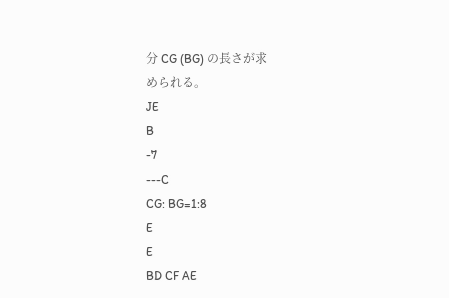分 CG (BG) の長さが求
められる。
JE
B
-7
---C
CG: BG=1:8
E
E
BD CF AE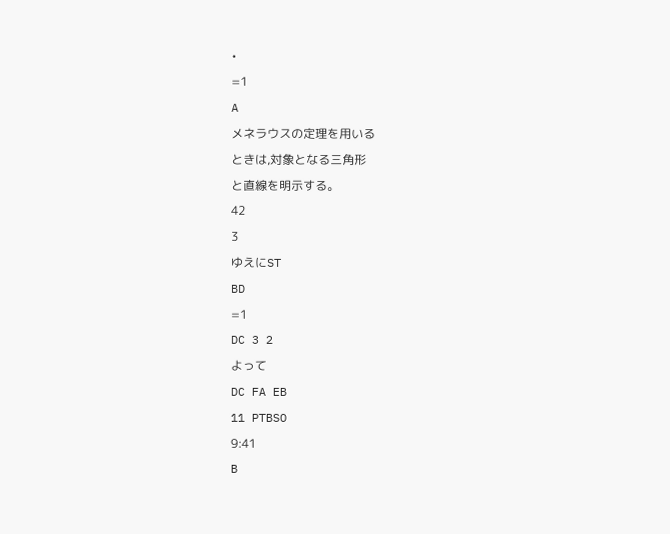•
=1
A
メネラウスの定理を用いる
ときは,対象となる三角形
と直線を明示する。
42
3
ゆえにST
BD
=1
DC 3 2
よって
DC FA EB
11 PTBSO
9:41
B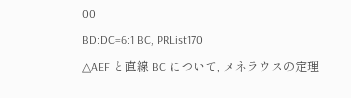00
BD:DC=6:1 BC, PRList170
△AEF と直線 BC について, メネラウスの定理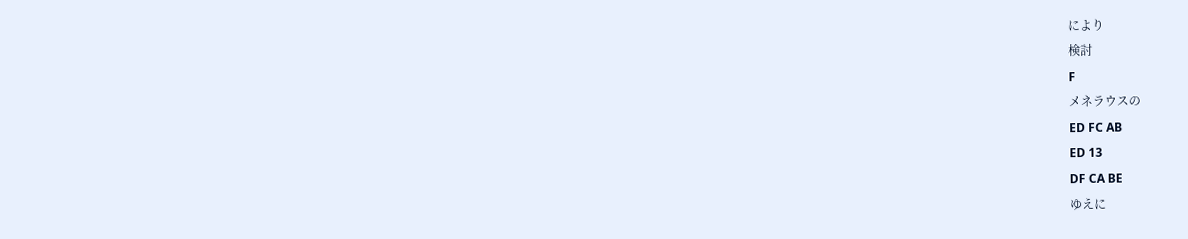により
検討
F
メネラウスの
ED FC AB
ED 13
DF CA BE
ゆえに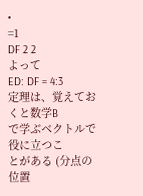•
=1
DF 2 2
よって
ED: DF = 4:3
定理は、覚えておくと数学B
で学ぶベクトルで役に立つこ
とがある (分点の位置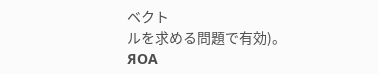ベクト
ルを求める問題で有効)。
ЯOA